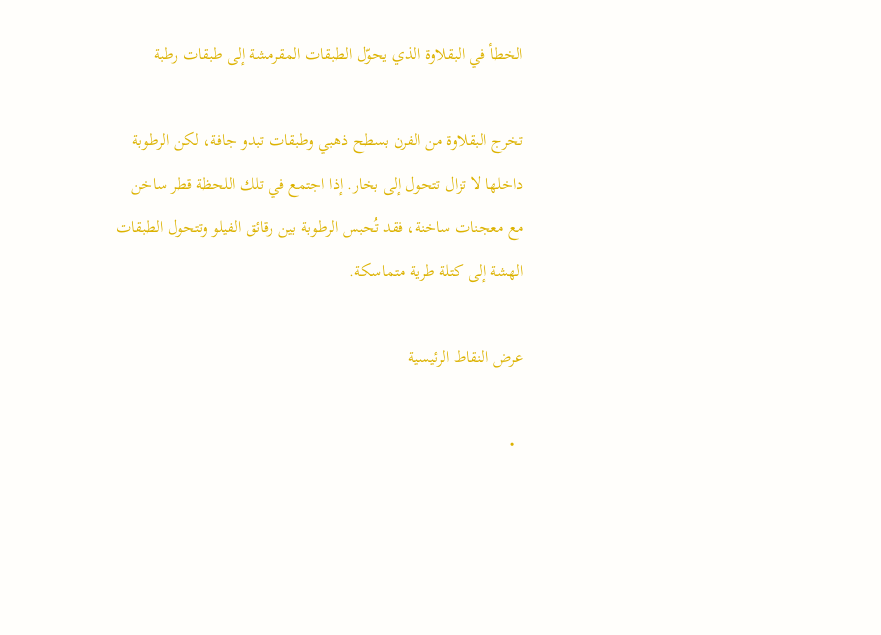الخطأ في البقلاوة الذي يحوّل الطبقات المقرمشة إلى طبقات رطبة

تخرج البقلاوة من الفرن بسطح ذهبي وطبقات تبدو جافة، لكن الرطوبة داخلها لا تزال تتحول إلى بخار. إذا اجتمع في تلك اللحظة قطر ساخن مع معجنات ساخنة، فقد تُحبس الرطوبة بين رقائق الفيلو وتتحول الطبقات الهشة إلى كتلة طرية متماسكة.

عرض النقاط الرئيسية

  •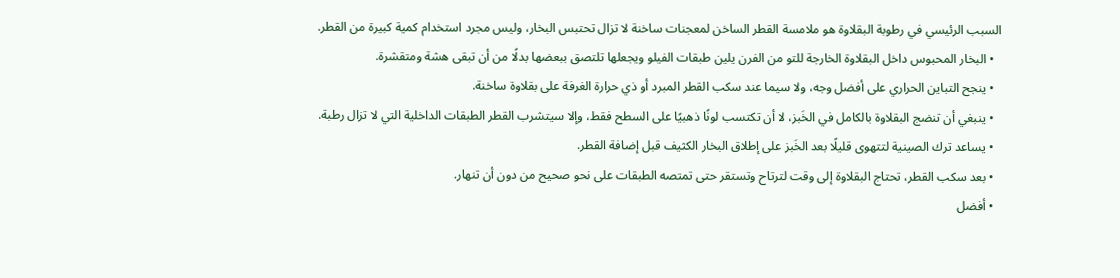السبب الرئيسي في رطوبة البقلاوة هو ملامسة القطر الساخن لمعجنات ساخنة لا تزال تحتبس البخار، وليس مجرد استخدام كمية كبيرة من القطر.
  • البخار المحبوس داخل البقلاوة الخارجة للتو من الفرن يلين طبقات الفيلو ويجعلها تلتصق ببعضها بدلًا من أن تبقى هشة ومتقشرة.
  • ينجح التباين الحراري على أفضل وجه، ولا سيما عند سكب القطر المبرد أو ذي حرارة الغرفة على بقلاوة ساخنة.
  • ينبغي أن تنضج البقلاوة بالكامل في الخَبز، لا أن تكتسب لونًا ذهبيًا على السطح فقط، وإلا سيتشرب القطر الطبقات الداخلية التي لا تزال رطبة.
  • يساعد ترك الصينية لتتهوى قليلًا بعد الخَبز على إطلاق البخار الكثيف قبل إضافة القطر.
  • بعد سكب القطر، تحتاج البقلاوة إلى وقت لترتاح وتستقر حتى تمتصه الطبقات على نحو صحيح من دون أن تنهار.
  • أفضل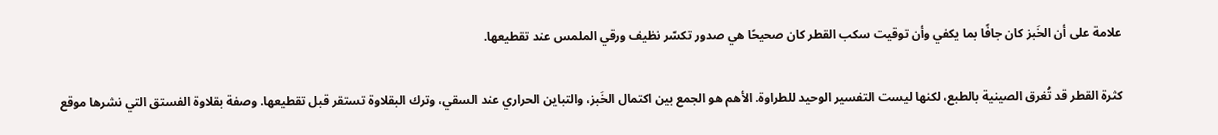علامة على أن الخَبز كان جافًا بما يكفي وأن توقيت سكب القطر كان صحيحًا هي صدور تكسّر نظيف ورقي الملمس عند تقطيعها.

كثرة القطر قد تُغرق الصينية بالطبع، لكنها ليست التفسير الوحيد للطراوة. الأهم هو الجمع بين اكتمال الخَبز، والتباين الحراري عند السقي، وترك البقلاوة تستقر قبل تقطيعها. وصفة بقلاوة الفستق التي نشرها موقع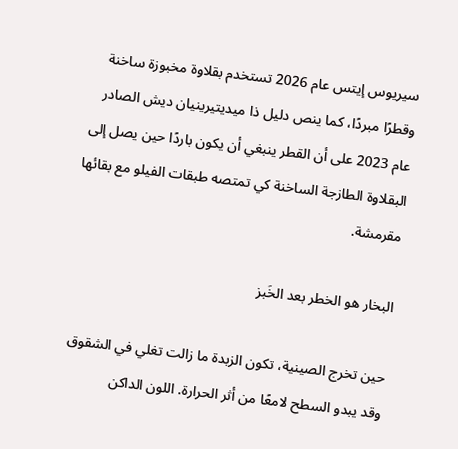سيريوس إيتس عام 2026 تستخدم بقلاوة مخبوزة ساخنة وقطرًا مبردًا، كما ينص دليل ذا ميديتيرينيان ديش الصادر عام 2023 على أن القطر ينبغي أن يكون باردًا حين يصل إلى البقلاوة الطازجة الساخنة كي تمتصه طبقات الفيلو مع بقائها مقرمشة.

البخار هو الخطر بعد الخَبز

حين تخرج الصينية، تكون الزبدة ما زالت تغلي في الشقوق وقد يبدو السطح لامعًا من أثر الحرارة. اللون الداكن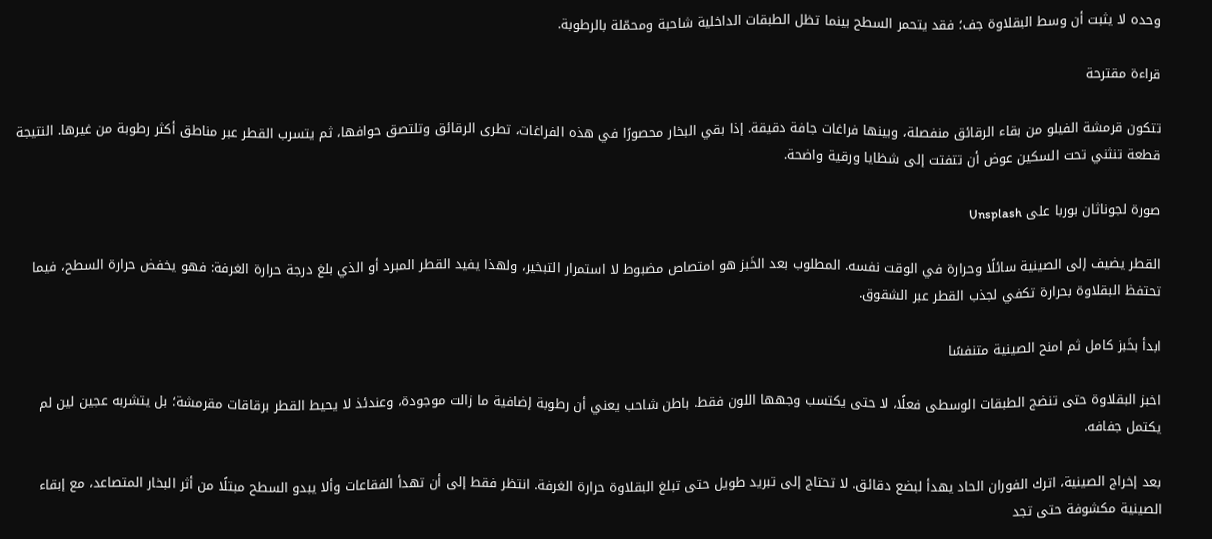وحده لا يثبت أن وسط البقلاوة جف؛ فقد يتحمر السطح بينما تظل الطبقات الداخلية شاحبة ومحمّلة بالرطوبة.

قراءة مقترحة

تتكون قرمشة الفيلو من بقاء الرقائق منفصلة، وبينها فراغات جافة دقيقة. إذا بقي البخار محصورًا في هذه الفراغات، تطرى الرقائق وتلتصق حوافها، ثم يتسرب القطر عبر مناطق أكثر رطوبة من غيرها. النتيجة قطعة تنثني تحت السكين عوض أن تتفتت إلى شظايا ورقية واضحة.

صورة لجوناثان بوربا على Unsplash

القطر يضيف إلى الصينية سائلًا وحرارة في الوقت نفسه. المطلوب بعد الخَبز هو امتصاص مضبوط لا استمرار التبخير، ولهذا يفيد القطر المبرد أو الذي بلغ درجة حرارة الغرفة: فهو يخفض حرارة السطح، فيما تحتفظ البقلاوة بحرارة تكفي لجذب القطر عبر الشقوق.

ابدأ بخَبز كامل ثم امنح الصينية متنفسًا

اخبز البقلاوة حتى تنضج الطبقات الوسطى فعلًا، لا حتى يكتسب وجهها اللون فقط. باطن شاحب يعني أن رطوبة إضافية ما زالت موجودة، وعندئذ لا يحيط القطر برقاقات مقرمشة؛ بل يتشربه عجين لين لم يكتمل جفافه.

بعد إخراج الصينية، اترك الفوران الحاد يهدأ لبضع دقائق. لا تحتاج إلى تبريد طويل حتى تبلغ البقلاوة حرارة الغرفة. انتظر فقط إلى أن تهدأ الفقاعات وألا يبدو السطح مبتلًا من أثر البخار المتصاعد، مع إبقاء الصينية مكشوفة حتى تجد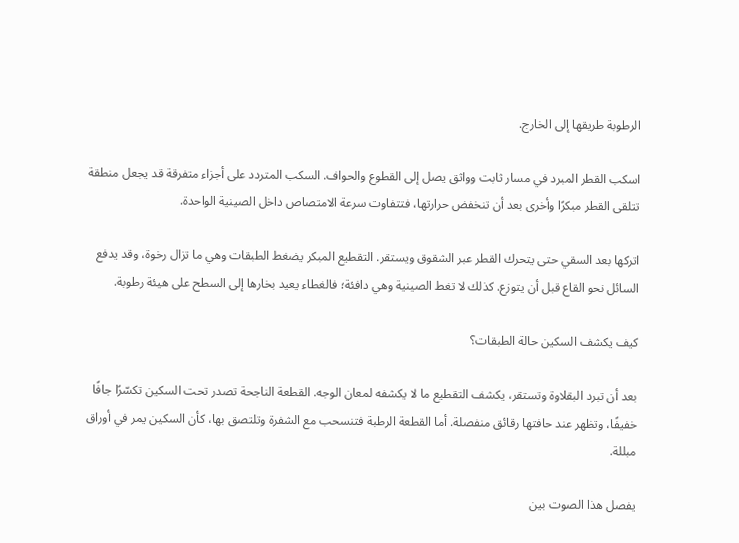الرطوبة طريقها إلى الخارج.

اسكب القطر المبرد في مسار ثابت وواثق يصل إلى القطوع والحواف. السكب المتردد على أجزاء متفرقة قد يجعل منطقة تتلقى القطر مبكرًا وأخرى بعد أن تنخفض حرارتها، فتتفاوت سرعة الامتصاص داخل الصينية الواحدة.

اتركها بعد السقي حتى يتحرك القطر عبر الشقوق ويستقر. التقطيع المبكر يضغط الطبقات وهي ما تزال رخوة، وقد يدفع السائل نحو القاع قبل أن يتوزع. كذلك لا تغط الصينية وهي دافئة؛ فالغطاء يعيد بخارها إلى السطح على هيئة رطوبة.

كيف يكشف السكين حالة الطبقات؟

بعد أن تبرد البقلاوة وتستقر، يكشف التقطيع ما لا يكشفه لمعان الوجه. القطعة الناجحة تصدر تحت السكين تكسّرًا جافًا خفيفًا، وتظهر عند حافتها رقائق منفصلة. أما القطعة الرطبة فتنسحب مع الشفرة وتلتصق بها، كأن السكين يمر في أوراق مبللة.

يفصل هذا الصوت بين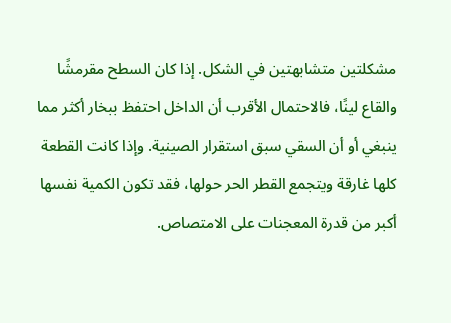مشكلتين متشابهتين في الشكل. إذا كان السطح مقرمشًا والقاع لينًا، فالاحتمال الأقرب أن الداخل احتفظ ببخار أكثر مما ينبغي أو أن السقي سبق استقرار الصينية. وإذا كانت القطعة كلها غارقة ويتجمع القطر الحر حولها، فقد تكون الكمية نفسها أكبر من قدرة المعجنات على الامتصاص.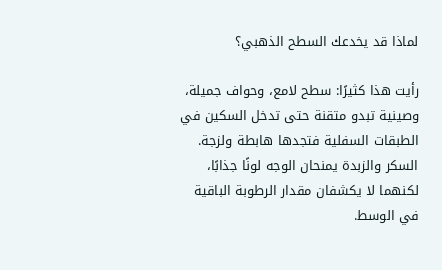لماذا قد يخدعك السطح الذهبي؟

رأيت هذا كثيرًا: سطح لامع، وحواف جميلة، وصينية تبدو متقنة حتى تدخل السكين في الطبقات السفلية فتجدها هابطة ولزجة. السكر والزبدة يمنحان الوجه لونًا جذابًا، لكنهما لا يكشفان مقدار الرطوبة الباقية في الوسط.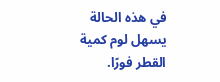في هذه الحالة يسهل لوم كمية القطر فورًا.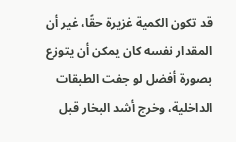قد تكون الكمية غزيرة حقًا، غير أن المقدار نفسه كان يمكن أن يتوزع بصورة أفضل لو جفت الطبقات الداخلية، وخرج أشد البخار قبل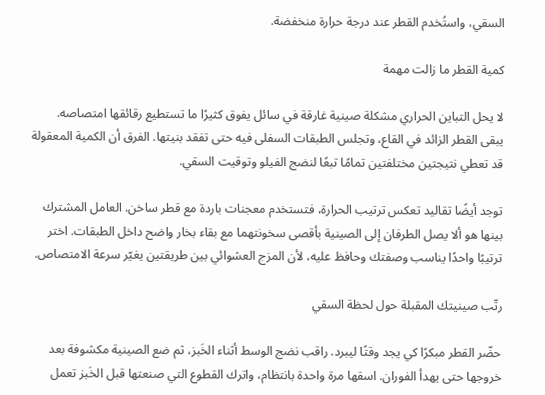السقي، واستُخدم القطر عند درجة حرارة منخفضة.

كمية القطر ما زالت مهمة

لا يحل التباين الحراري مشكلة صينية غارقة في سائل يفوق كثيرًا ما تستطيع رقائقها امتصاصه. يبقى القطر الزائد في القاع، وتجلس الطبقات السفلى فيه حتى تفقد بنيتها. الفرق أن الكمية المعقولة قد تعطي نتيجتين مختلفتين تمامًا تبعًا لنضج الفيلو وتوقيت السقي.

توجد أيضًا تقاليد تعكس ترتيب الحرارة، فتستخدم معجنات باردة مع قطر ساخن. العامل المشترك بينها هو ألا يصل الطرفان إلى الصينية بأقصى سخونتهما مع بقاء بخار واضح داخل الطبقات. اختر ترتيبًا واحدًا يناسب وصفتك وحافظ عليه، لأن المزج العشوائي بين طريقتين يغيّر سرعة الامتصاص.

رتّب صينيتك المقبلة حول لحظة السقي

حضّر القطر مبكرًا كي يجد وقتًا ليبرد. راقب نضج الوسط أثناء الخَبز، ثم ضع الصينية مكشوفة بعد خروجها حتى يهدأ الفوران. اسقها مرة واحدة بانتظام، واترك القطوع التي صنعتها قبل الخَبز تعمل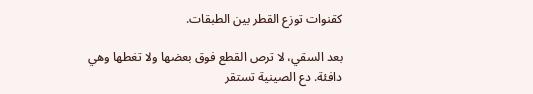كقنوات توزع القطر بين الطبقات.

بعد السقي، لا ترص القطع فوق بعضها ولا تغطها وهي دافئة. دع الصينية تستقر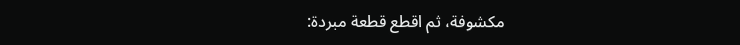مكشوفة، ثم اقطع قطعة مبردة: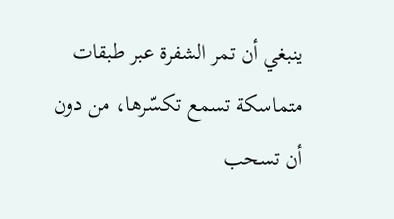ينبغي أن تمر الشفرة عبر طبقات متماسكة تسمع تكسّرها، من دون أن تسحب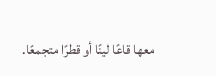معها قاعًا لينًا أو قطرًا متجمعًا.